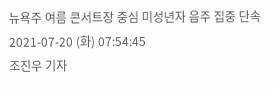뉴욕주 여름 콘서트장 중심 미성년자 음주 집중 단속
2021-07-20 (화) 07:54:45
조진우 기자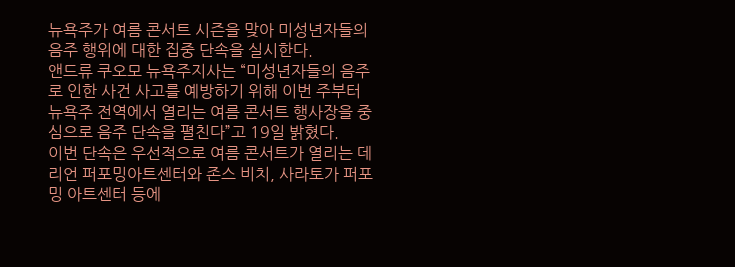뉴욕주가 여름 콘서트 시즌을 맞아 미성년자들의 음주 행위에 대한 집중 단속을 실시한다.
앤드류 쿠오모 뉴욕주지사는 “미성년자들의 음주로 인한 사건 사고를 예방하기 위해 이번 주부터 뉴욕주 전역에서 열리는 여름 콘서트 행사장을 중심으로 음주 단속을 펼친다”고 19일 밝혔다.
이번 단속은 우선적으로 여름 콘서트가 열리는 데리언 퍼포밍아트센터와 존스 비치, 사라토가 퍼포밍 아트센터 등에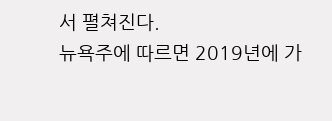서 펼쳐진다.
뉴욕주에 따르면 2019년에 가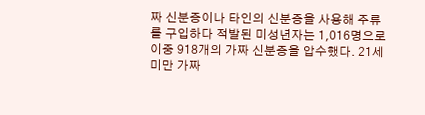짜 신분증이나 타인의 신분증을 사용해 주류를 구입하다 적발된 미성년자는 1,016명으로 이중 918개의 가짜 신분증을 압수했다. 21세 미만 가짜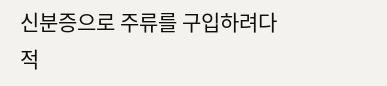신분증으로 주류를 구입하려다 적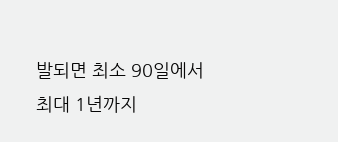발되면 최소 90일에서 최대 1년까지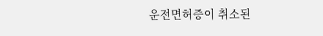운전면허증이 취소된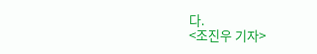다.
<조진우 기자>